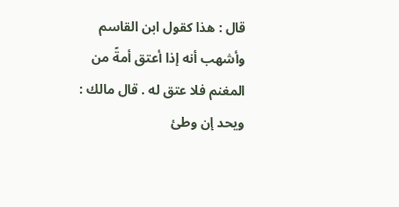قال : هذا كقول ابن القاسم وأشهب أنه إذا أعتق أمةً من المغنم فلا عتق له . قال مالك : ويحد إن وطئ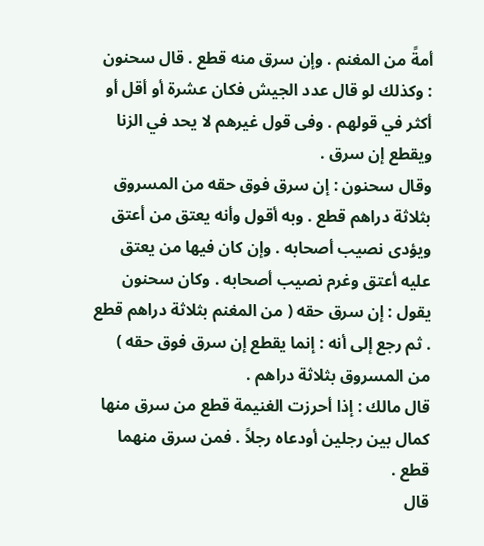أمةً من المغنم . وإن سرق منه قطع . قال سحنون : وكذلك لو قال عدد الجيش فكان عشرة أو أقل أو أكثر في قولهم . وفى قول غيرهم لا يحد في الزنا ويقطع إن سرق .
وقال سحنون : إن سرق فوق حقه من المسروق بثلاثة دراهم قطع . وبه أقول وأنه يعتق من أعتق ويؤدى نصيب أصحابه . وإن كان فيها من يعتق عليه أعتق وغرم نصيب أصحابه . وكان سحنون يقول : إن سرق حقه ( من المغنم بثلاثة دراهم قطع . ثم رجع إلى أنه : إنما يقطع إن سرق فوق حقه ) من المسروق بثلاثة دراهم .
قال مالك : إذا أحرزت الغنيمة قطع من سرق منها كمال بين رجلين أودعاه رجلاً . فمن سرق منهما قطع .
قال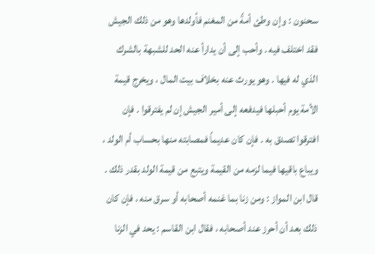سحنون : وإن وطئ أمةً من المغنم فأولدها وهو من ذلك الجيش فقد اختلف فيه . وأحب إلى أن يدارأ عنه الحد للشبهة بالشرك الذي له فيها . وهو يورث عنه بخلاف بيت المال ، ويخرج قيمة الأمة يوم أحبلها فيدفعه إلى أمير الجيش إن لم يفترقوا . فإن افترقوا تصدق به . فإن كان عديماً فمصابته منها بحساب أم الولد ، ويباع باقيها فيما لزمه من القيمة ويتبع من قيمة الولد بقدر ذلك .
قال ابن المواز : ومن زنا بما غنمه أصحابه أو سرق منه ، فإن كان ذلك بعد أن أحرز عند أصحابه ، فقال ابن القاسم : يحد في الزنا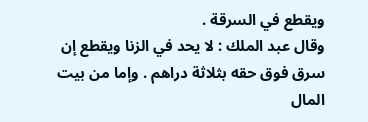ويقطع في السرقة .
وقال عبد الملك : لا يحد في الزنا ويقطع إن سرق فوق حقه بثلاثة دراهم . وإما من بيت المال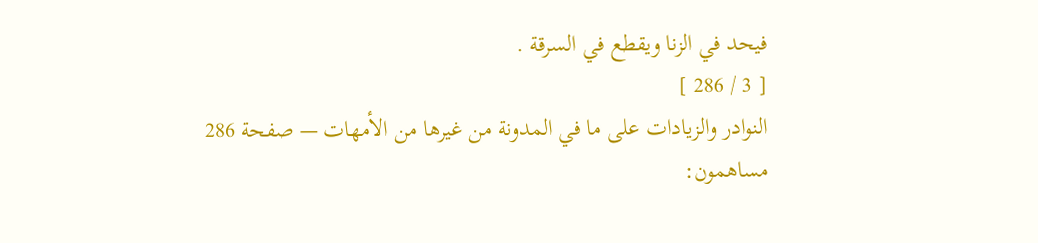فيحد في الزنا ويقطع في السرقة .
[ 3 / 286 ]
النوادر والزيادات على ما في المدونة من غيرها من الأمهات — صفحة 286
مساهمون: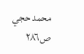محمد حجي
ص٢٨٦